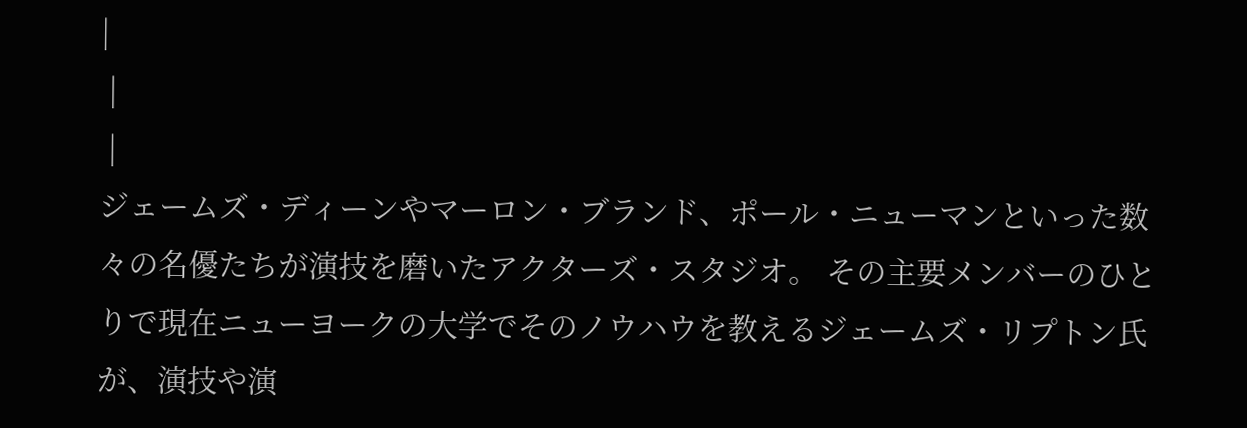|
 |
 |
ジェームズ・ディーンやマーロン・ブランド、ポール・ニューマンといった数々の名優たちが演技を磨いたアクターズ・スタジオ。 その主要メンバーのひとりで現在ニューヨークの大学でそのノウハウを教えるジェームズ・リプトン氏が、演技や演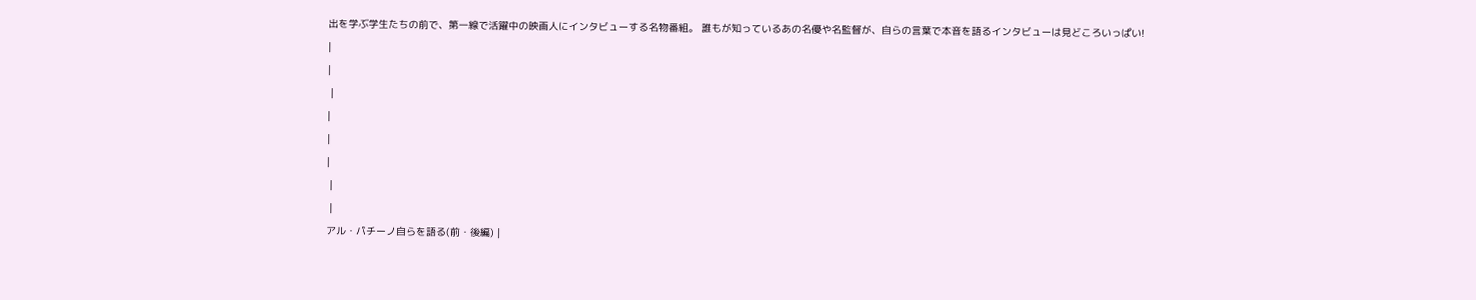出を学ぶ学生たちの前で、第一線で活躍中の映画人にインタビューする名物番組。 誰もが知っているあの名優や名監督が、自らの言葉で本音を語るインタビューは見どころいっぱい!
|
|
 |
|
|
|
 |
 |
アル・パチーノ自らを語る(前・後編) |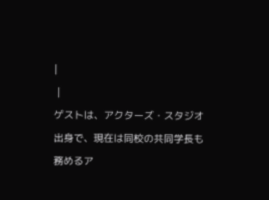|
 |
ゲストは、アクターズ・スタジオ出身で、現在は同校の共同学長も務めるア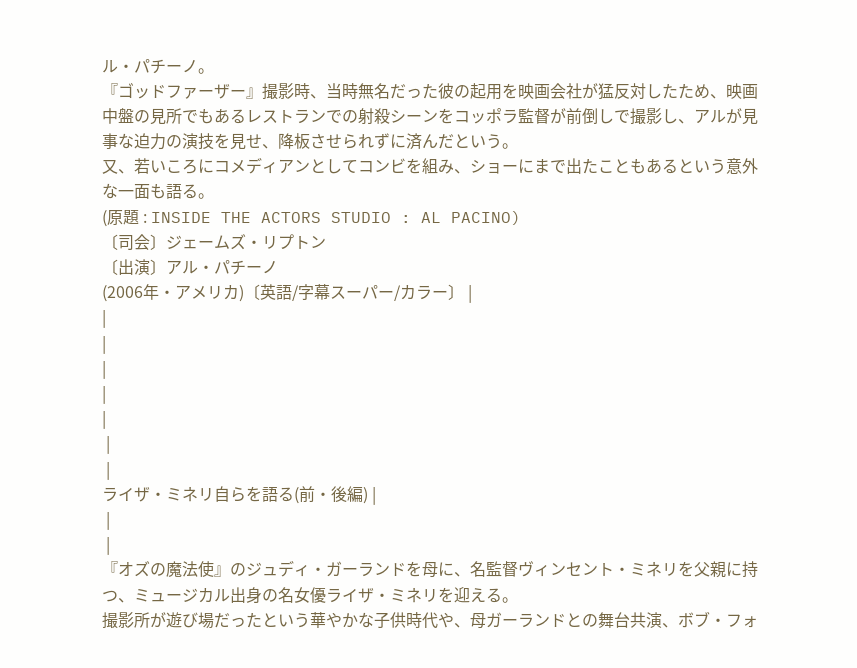ル・パチーノ。
『ゴッドファーザー』撮影時、当時無名だった彼の起用を映画会社が猛反対したため、映画中盤の見所でもあるレストランでの射殺シーンをコッポラ監督が前倒しで撮影し、アルが見事な迫力の演技を見せ、降板させられずに済んだという。
又、若いころにコメディアンとしてコンビを組み、ショーにまで出たこともあるという意外な一面も語る。
(原題 : INSIDE THE ACTORS STUDIO : AL PACINO)
〔司会〕ジェームズ・リプトン
〔出演〕アル・パチーノ
(2006年・アメリカ)〔英語/字幕スーパー/カラー〕 |
|
|
|
|
|
 |
 |
ライザ・ミネリ自らを語る(前・後編) |
 |
 |
『オズの魔法使』のジュディ・ガーランドを母に、名監督ヴィンセント・ミネリを父親に持つ、ミュージカル出身の名女優ライザ・ミネリを迎える。
撮影所が遊び場だったという華やかな子供時代や、母ガーランドとの舞台共演、ボブ・フォ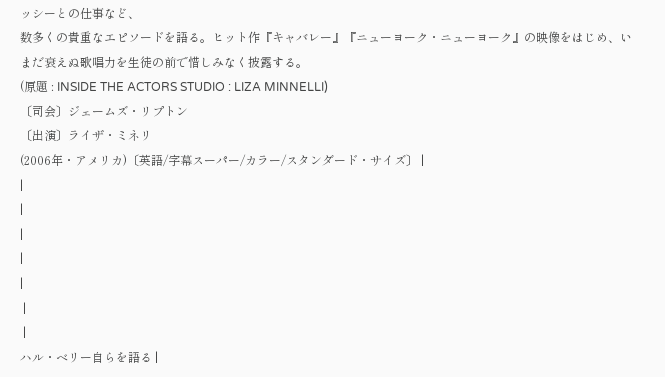ッシーとの仕事など、
数多くの貴重なエピソードを語る。ヒット作『キャバレー』『ニューヨーク・ニューヨーク』の映像をはじめ、いまだ衰えぬ歌唱力を生徒の前で惜しみなく披露する。
(原題 : INSIDE THE ACTORS STUDIO : LIZA MINNELLI)
〔司会〕ジェームズ・リプトン
〔出演〕ライザ・ミネリ
(2006年・アメリカ)〔英語/字幕スーパー/カラー/スタンダード・サイズ〕 |
|
|
|
|
|
 |
 |
ハル・ベリー自らを語る |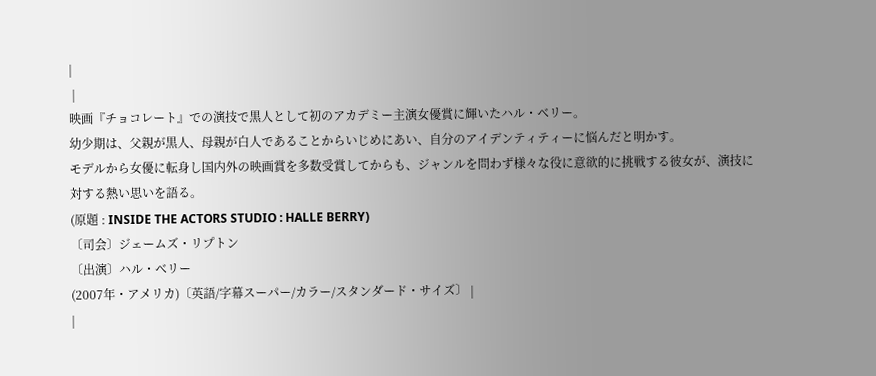|
 |
映画『チョコレート』での演技で黒人として初のアカデミー主演女優賞に輝いたハル・ベリー。
幼少期は、父親が黒人、母親が白人であることからいじめにあい、自分のアイデンティティーに悩んだと明かす。
モデルから女優に転身し国内外の映画賞を多数受賞してからも、ジャンルを問わず様々な役に意欲的に挑戦する彼女が、演技に対する熱い思いを語る。
(原題 : INSIDE THE ACTORS STUDIO : HALLE BERRY)
〔司会〕ジェームズ・リプトン
〔出演〕ハル・ベリー
(2007年・アメリカ)〔英語/字幕スーパー/カラー/スタンダード・サイズ〕 |
|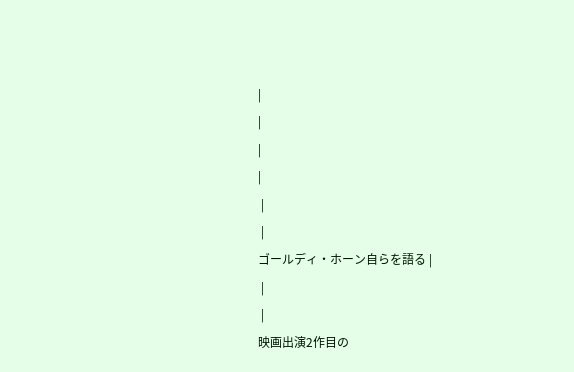|
|
|
|
 |
 |
ゴールディ・ホーン自らを語る |
 |
 |
映画出演2作目の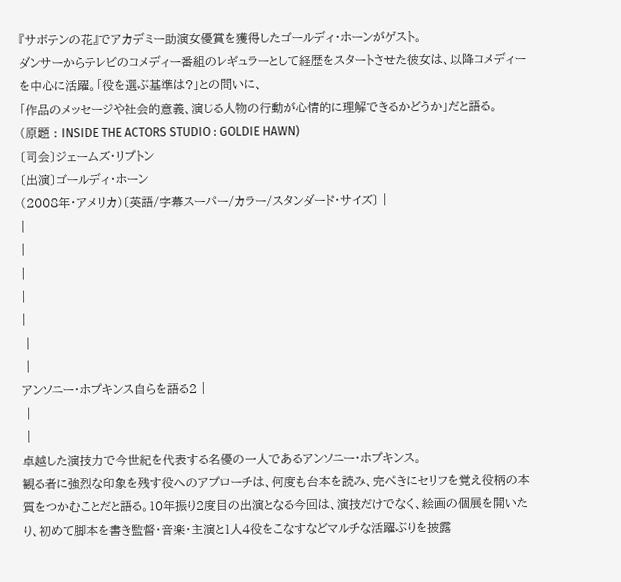『サボテンの花』でアカデミー助演女優賞を獲得したゴールディ・ホーンがゲスト。
ダンサーからテレビのコメディー番組のレギュラーとして経歴をスタートさせた彼女は、以降コメディーを中心に活躍。「役を選ぶ基準は?」との問いに、
「作品のメッセージや社会的意義、演じる人物の行動が心情的に理解できるかどうか」だと語る。
(原題 : INSIDE THE ACTORS STUDIO : GOLDIE HAWN)
〔司会〕ジェームズ・リプトン
〔出演〕ゴールディ・ホーン
(2008年・アメリカ)〔英語/字幕スーパー/カラー/スタンダード・サイズ〕 |
|
|
|
|
|
 |
 |
アンソニー・ホプキンス自らを語る2 |
 |
 |
卓越した演技力で今世紀を代表する名優の一人であるアンソニー・ホプキンス。
観る者に強烈な印象を残す役へのアプローチは、何度も台本を読み、完ぺきにセリフを覚え役柄の本質をつかむことだと語る。10年振り2度目の出演となる今回は、演技だけでなく、絵画の個展を開いたり、初めて脚本を書き監督・音楽・主演と1人4役をこなすなどマルチな活躍ぶりを披露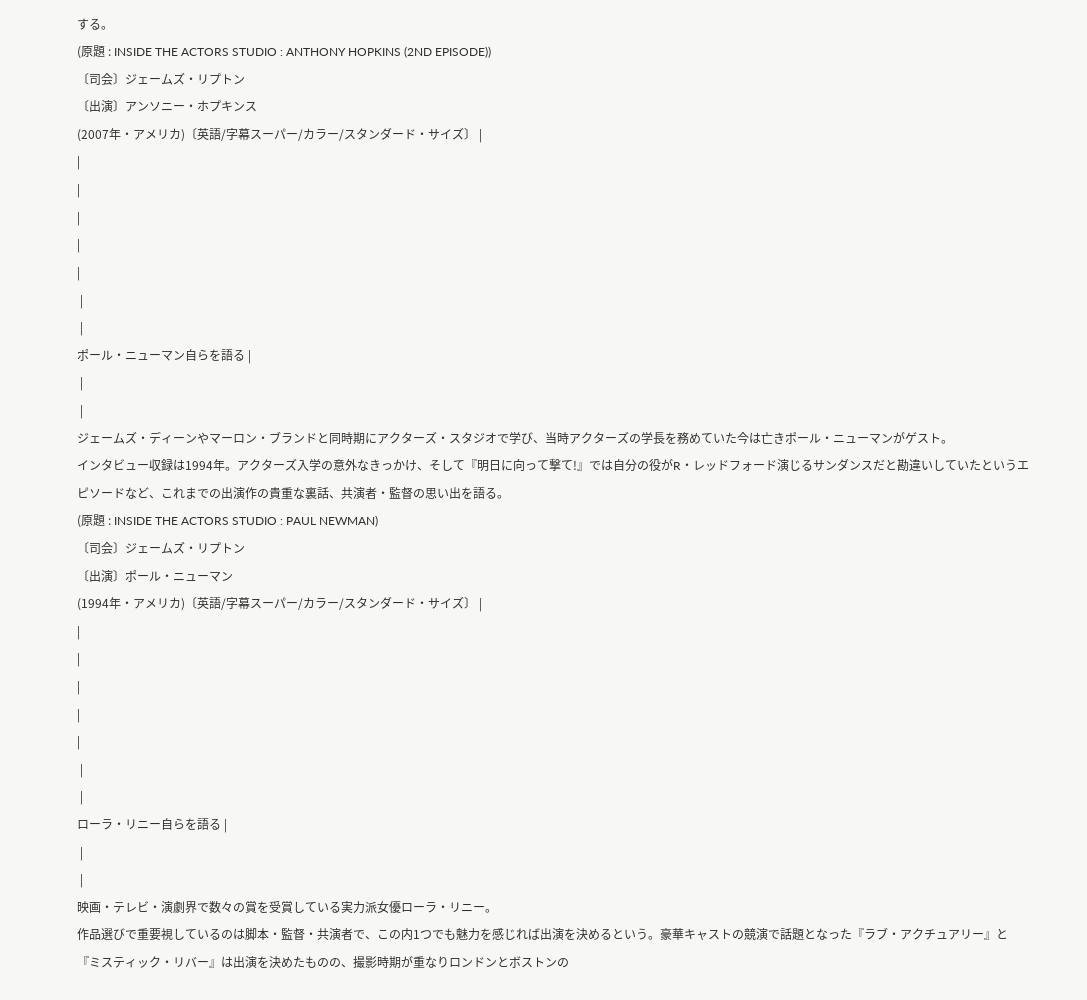する。
(原題 : INSIDE THE ACTORS STUDIO : ANTHONY HOPKINS (2ND EPISODE))
〔司会〕ジェームズ・リプトン
〔出演〕アンソニー・ホプキンス
(2007年・アメリカ)〔英語/字幕スーパー/カラー/スタンダード・サイズ〕 |
|
|
|
|
|
 |
 |
ポール・ニューマン自らを語る |
 |
 |
ジェームズ・ディーンやマーロン・ブランドと同時期にアクターズ・スタジオで学び、当時アクターズの学長を務めていた今は亡きポール・ニューマンがゲスト。
インタビュー収録は1994年。アクターズ入学の意外なきっかけ、そして『明日に向って撃て!』では自分の役がR・レッドフォード演じるサンダンスだと勘違いしていたというエピソードなど、これまでの出演作の貴重な裏話、共演者・監督の思い出を語る。
(原題 : INSIDE THE ACTORS STUDIO : PAUL NEWMAN)
〔司会〕ジェームズ・リプトン
〔出演〕ポール・ニューマン
(1994年・アメリカ)〔英語/字幕スーパー/カラー/スタンダード・サイズ〕 |
|
|
|
|
|
 |
 |
ローラ・リニー自らを語る |
 |
 |
映画・テレビ・演劇界で数々の賞を受賞している実力派女優ローラ・リニー。
作品選びで重要視しているのは脚本・監督・共演者で、この内1つでも魅力を感じれば出演を決めるという。豪華キャストの競演で話題となった『ラブ・アクチュアリー』と『ミスティック・リバー』は出演を決めたものの、撮影時期が重なりロンドンとボストンの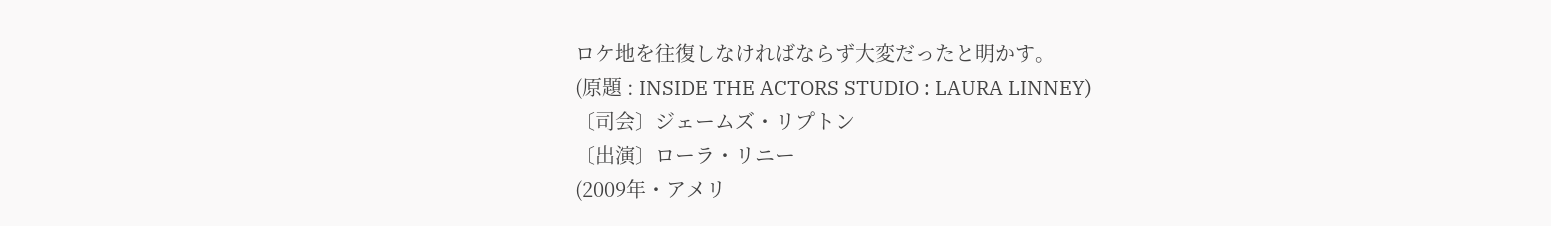ロケ地を往復しなければならず大変だったと明かす。
(原題 : INSIDE THE ACTORS STUDIO : LAURA LINNEY)
〔司会〕ジェームズ・リプトン
〔出演〕ローラ・リニー
(2009年・アメリ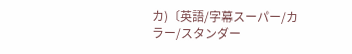カ)〔英語/字幕スーパー/カラー/スタンダー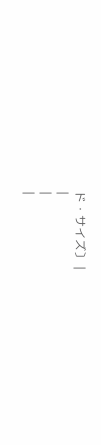ド・サイズ〕 |
|
|
|